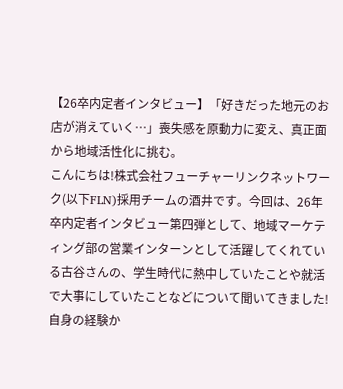【26卒内定者インタビュー】「好きだった地元のお店が消えていく…」喪失感を原動力に変え、真正面から地域活性化に挑む。
こんにちは!株式会社フューチャーリンクネットワーク(以下FLN)採用チームの酒井です。今回は、26年卒内定者インタビュー第四弾として、地域マーケティング部の営業インターンとして活躍してくれている古谷さんの、学生時代に熱中していたことや就活で大事にしていたことなどについて聞いてきました!
自身の経験か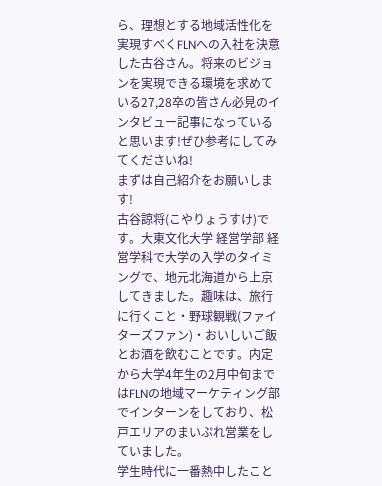ら、理想とする地域活性化を実現すべくFLNへの入社を決意した古谷さん。将来のビジョンを実現できる環境を求めている27,28卒の皆さん必見のインタビュー記事になっていると思います!ぜひ参考にしてみてくださいね!
まずは自己紹介をお願いします!
古谷諒将(こやりょうすけ)です。大東文化大学 経営学部 経営学科で大学の入学のタイミングで、地元北海道から上京してきました。趣味は、旅行に行くこと・野球観戦(ファイターズファン)・おいしいご飯とお酒を飲むことです。内定から大学4年生の2月中旬まではFLNの地域マーケティング部でインターンをしており、松戸エリアのまいぷれ営業をしていました。
学生時代に一番熱中したこと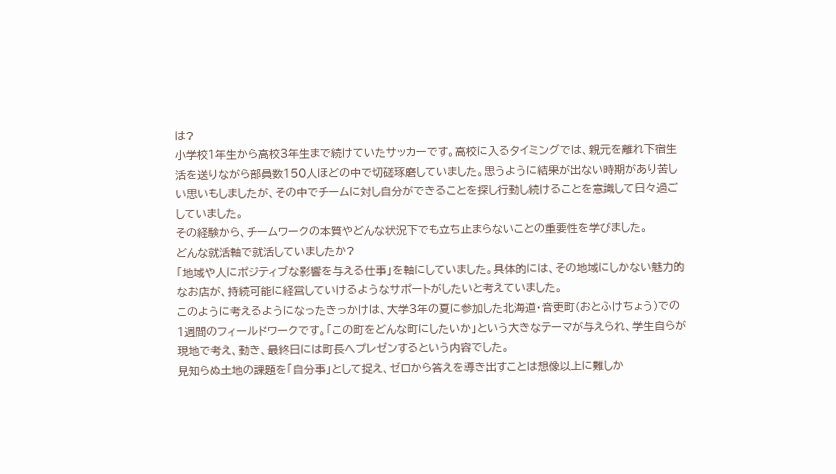は?
小学校1年生から高校3年生まで続けていたサッカーです。高校に入るタイミングでは、親元を離れ下宿生活を送りながら部員数150人ほどの中で切磋琢磨していました。思うように結果が出ない時期があり苦しい思いもしましたが、その中でチームに対し自分ができることを探し行動し続けることを意識して日々過ごしていました。
その経験から、チームワークの本質やどんな状況下でも立ち止まらないことの重要性を学びました。
どんな就活軸で就活していましたか?
「地域や人にポジティブな影響を与える仕事」を軸にしていました。具体的には、その地域にしかない魅力的なお店が、持続可能に経営していけるようなサポートがしたいと考えていました。
このように考えるようになったきっかけは、大学3年の夏に参加した北海道・音更町(おとふけちょう)での1週間のフィールドワークです。「この町をどんな町にしたいか」という大きなテーマが与えられ、学生自らが現地で考え、動き、最終日には町長へプレゼンするという内容でした。
見知らぬ土地の課題を「自分事」として捉え、ゼロから答えを導き出すことは想像以上に難しか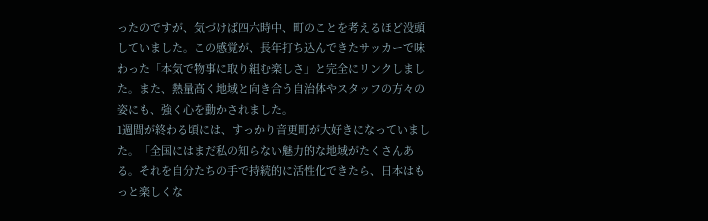ったのですが、気づけば四六時中、町のことを考えるほど没頭していました。この感覚が、長年打ち込んできたサッカーで味わった「本気で物事に取り組む楽しさ」と完全にリンクしました。また、熱量高く地域と向き合う自治体やスタッフの方々の姿にも、強く心を動かされました。
1週間が終わる頃には、すっかり音更町が大好きになっていました。「全国にはまだ私の知らない魅力的な地域がたくさんある。それを自分たちの手で持続的に活性化できたら、日本はもっと楽しくな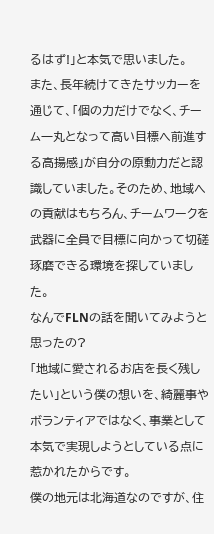るはず!」と本気で思いました。
また、長年続けてきたサッカーを通じて、「個の力だけでなく、チーム一丸となって高い目標へ前進する高揚感」が自分の原動力だと認識していました。そのため、地域への貢献はもちろん、チームワークを武器に全員で目標に向かって切磋琢磨できる環境を探していました。
なんでFLNの話を聞いてみようと思ったの?
「地域に愛されるお店を長く残したい」という僕の想いを、綺麗事やボランティアではなく、事業として本気で実現しようとしている点に惹かれたからです。
僕の地元は北海道なのですが、住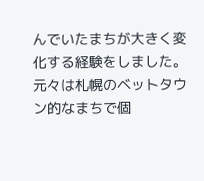んでいたまちが大きく変化する経験をしました。元々は札幌のベットタウン的なまちで個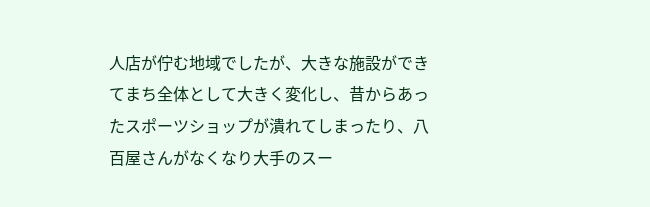人店が佇む地域でしたが、大きな施設ができてまち全体として大きく変化し、昔からあったスポーツショップが潰れてしまったり、八百屋さんがなくなり大手のスー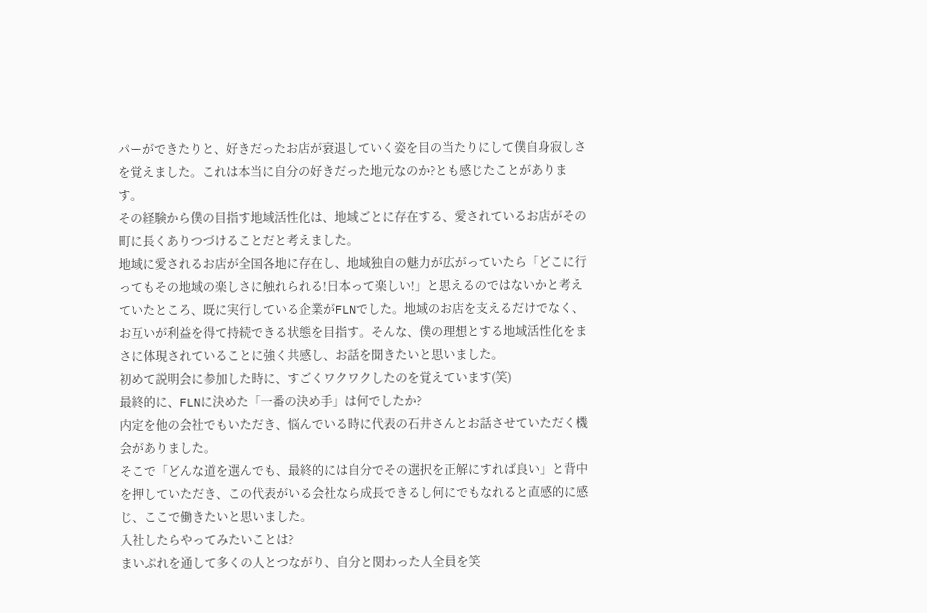パーができたりと、好きだったお店が衰退していく姿を目の当たりにして僕自身寂しさを覚えました。これは本当に自分の好きだった地元なのか?とも感じたことがあります。
その経験から僕の目指す地域活性化は、地域ごとに存在する、愛されているお店がその町に長くありつづけることだと考えました。
地域に愛されるお店が全国各地に存在し、地域独自の魅力が広がっていたら「どこに行ってもその地域の楽しさに触れられる!日本って楽しい!」と思えるのではないかと考えていたところ、既に実行している企業がFLNでした。地域のお店を支えるだけでなく、お互いが利益を得て持続できる状態を目指す。そんな、僕の理想とする地域活性化をまさに体現されていることに強く共感し、お話を聞きたいと思いました。
初めて説明会に参加した時に、すごくワクワクしたのを覚えています(笑)
最終的に、FLNに決めた「一番の決め手」は何でしたか?
内定を他の会社でもいただき、悩んでいる時に代表の石井さんとお話させていただく機会がありました。
そこで「どんな道を選んでも、最終的には自分でその選択を正解にすれば良い」と背中を押していただき、この代表がいる会社なら成長できるし何にでもなれると直感的に感じ、ここで働きたいと思いました。
入社したらやってみたいことは?
まいぷれを通して多くの人とつながり、自分と関わった人全員を笑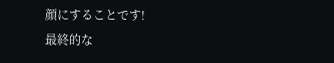顔にすることです!
最終的な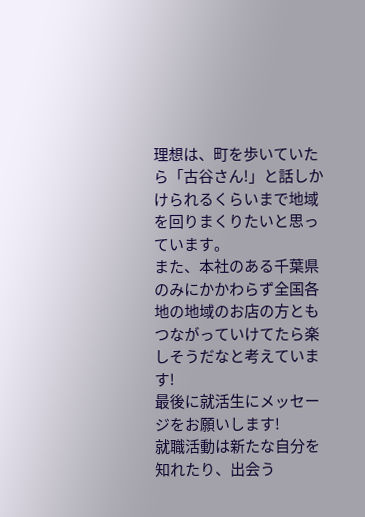理想は、町を歩いていたら「古谷さん!」と話しかけられるくらいまで地域を回りまくりたいと思っています。
また、本社のある千葉県のみにかかわらず全国各地の地域のお店の方ともつながっていけてたら楽しそうだなと考えています!
最後に就活生にメッセージをお願いします!
就職活動は新たな自分を知れたり、出会う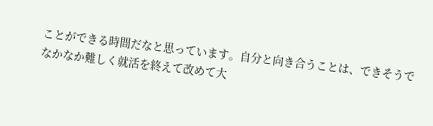ことができる時間だなと思っています。自分と向き合うことは、できそうでなかなか難しく就活を終えて改めて大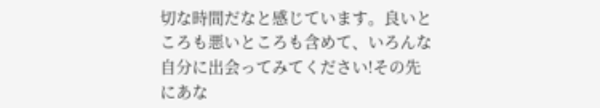切な時間だなと感じています。良いところも悪いところも含めて、いろんな自分に出会ってみてください!その先にあな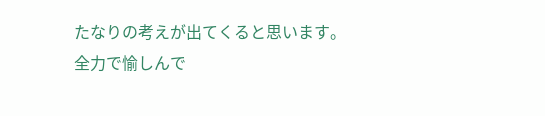たなりの考えが出てくると思います。
全力で愉しんで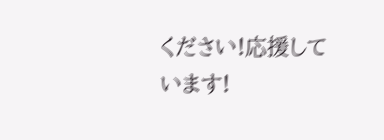ください!応援しています!